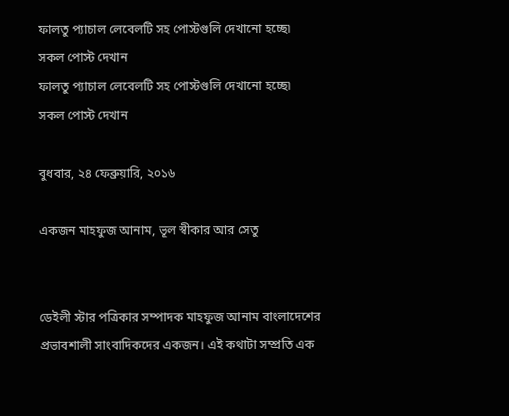ফালতু প্যাচাল লেবেলটি সহ পোস্টগুলি দেখানো হচ্ছে৷ সকল পোস্ট দেখান
ফালতু প্যাচাল লেবেলটি সহ পোস্টগুলি দেখানো হচ্ছে৷ সকল পোস্ট দেখান

বুধবার, ২৪ ফেব্রুয়ারি, ২০১৬

একজন মাহফুজ আনাম, ভূল স্বীকার আর সেতু


ডেইলী স্টার পত্রিকার সম্পাদক মাহফুজ আনাম বাংলাদেশের প্রভাবশালী সাংবাদিকদের একজন। এই কথাটা সম্প্রতি এক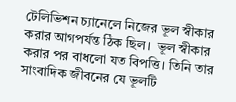টেলিভিশন চ্যানেলে নিজের ভূল স্বীকার করার আগপর্যন্ত ঠিক ছিল।  ভূল স্বীকার করার পর বাধলো যত বিপত্তি। তিনি তার সাংবাদিক জীবনের যে ভূলটি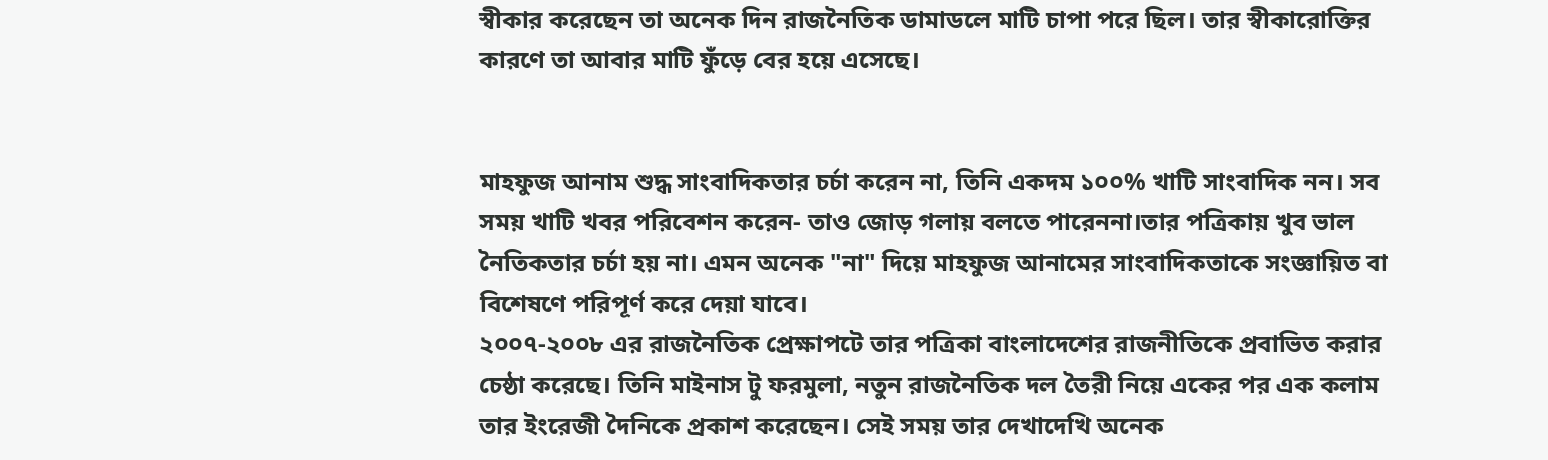স্বীকার করেছেন তা অনেক দিন রাজনৈতিক ডামাডলে মাটি চাপা পরে ছিল। তার স্বীকারোক্তির কারণে তা আবার মাটি ফুঁড়ে বের হয়ে এসেছে।


মাহফুজ আনাম শুদ্ধ সাংবাদিকতার চর্চা করেন না, তিনি একদম ১০০% খাটি সাংবাদিক নন। সব সময় খাটি খবর পরিবেশন করেন- তাও জোড় গলায় বলতে পারেননা।তার পত্রিকায় খুব ভাল নৈতিকতার চর্চা হয় না। এমন অনেক "না" দিয়ে মাহফুজ আনামের সাংবাদিকতাকে সংজ্ঞায়িত বা বিশেষণে পরিপূর্ণ করে দেয়া যাবে।
২০০৭-২০০৮ এর রাজনৈতিক প্রেক্ষাপটে তার পত্রিকা বাংলাদেশের রাজনীতিকে প্রবাভিত করার চেষ্ঠা করেছে। তিনি মাইনাস টু ফরমুলা, নতুন রাজনৈতিক দল তৈরী নিয়ে একের পর এক কলাম তার ইংরেজী দৈনিকে প্রকাশ করেছেন। সেই সময় তার দেখাদেখি অনেক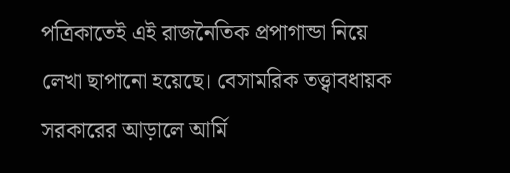পত্রিকাতেই এই রাজনৈতিক প্রপাগান্ডা নিয়ে লেখা ছাপানো হয়েছে। বেসামরিক তত্ত্বাবধায়ক  সরকারের আড়ালে আর্মি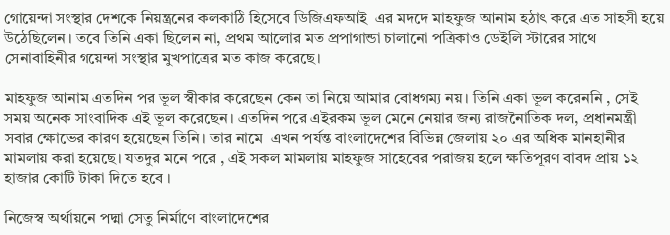গোয়েন্দা সংস্থার দেশকে নিয়ন্ত্রনের কলকাঠি হিসেবে ডিজিএফআই  এর মদদে মাহফুজ আনাম হঠাৎ করে এত সাহসী হয়ে উঠেছিলেন। তবে তিনি একা ছিলেন না, প্রথম আলোর মত প্রপাগান্ডা চালানো পত্রিকাও ডেইলি স্টারের সাথে সেনাবাহিনীর গয়েন্দা সংস্থার মুখপাত্রের মত কাজ করেছে।

মাহফুজ আনাম এতদিন পর ভূল স্বীকার করেছেন কেন তা নিয়ে আমার বোধগম্য নয়। তিনি একা ভূল করেননি , সেই সময় অনেক সাংবাদিক এই ভূল করেছেন। এতদিন পরে এইরকম ভূল মেনে নেয়ার জন্য রাজনৈাতিক দল, প্রধানমন্ত্রী সবার ক্ষোভের কারণ হয়েছেন তিনি। তার নামে  এখন পর্যন্ত বাংলাদেশের বিভিন্ন জেলায় ২০ এর অধিক মানহানীর মামলায় করা হয়েছে। যতদুর মনে পরে , এই সকল মামলায় মাহফুজ সাহেবের পরাজয় হলে ক্ষতিপূরণ বাবদ প্রায় ১২ হাজার কোটি টাকা দিতে হবে ।

নিজেস্ব অর্থায়নে পদ্মা সেতু নির্মাণে বাংলাদেশের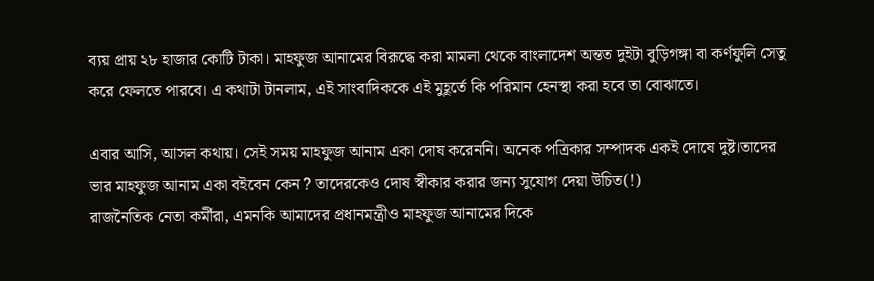ব্যয় প্রায় ২৮ হাজার কোটি টাকা। মাহফুজ আনামের বিরূদ্ধে করা মামলা থেকে বাংলাদেশ অন্তত দুইটা বুড়িগঙ্গা বা কর্ণফুলি সেতু করে ফেলতে পারবে। এ কথাটা টানলাম, এই সাংবাদিককে এই মুহূর্তে কি পরিমান হেনস্থা করা হবে তা বোঝাতে।

এবার আসি, আসল কথায়। সেই সময় মাহফুজ আনাম একা দোষ করেননি। অনেক পত্রিকার সম্পাদক একই দোষে দুষ্ট।তাদের ভার মাহফুজ আনাম একা বইবেন কেন ? তাদেরকেও দোষ স্বীকার করার জন্য সুযোগ দেয়া উচিত(!)
রাজনৈতিক নেতা কর্মীরা, এমনকি আমাদের প্রধানমন্ত্রীও মাহফুজ আনামের দিকে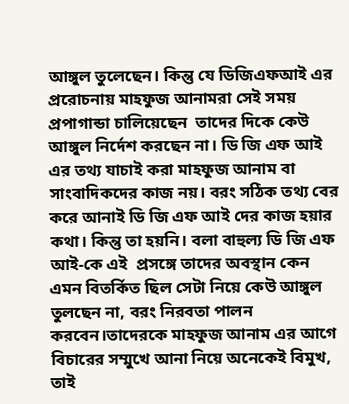আঙ্গুল তুলেছেন। কিন্তু যে ডিজিএফআই এর প্ররোচনায় মাহফুজ আনামরা সেই সময় প্রপাগান্ডা চালিয়েছেন  তাদের দিকে কেউ আঙ্গুল নির্দেশ করছেন না। ডি জি এফ আই এর তথ্য যাচাই করা মাহফুজ আনাম বা সাংবাদিকদের কাজ নয়। বরং সঠিক তথ্য বের করে আনাই ডি জি এফ আই দের কাজ হয়ার কথা। কিন্তু তা হয়নি। বলা বাহুল্য ডি জি এফ আই-কে এই  প্রসঙ্গে তাদের অবস্থান কেন এমন বিতর্কিত ছিল সেটা নিয়ে কেউ আঙ্গুল তুলছেন না, বরং নিরবতা পালন করবেন।তাদেরকে মাহফুজ আনাম এর আগে বিচারের সম্মুখে আনা নিয়ে অনেকেই বিমুখ, তাই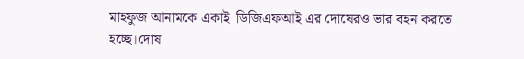মাহফুজ আনামকে একাই  ডিজিএফআই এর দোষেরও ভার বহন করতে হচ্ছে।দোষ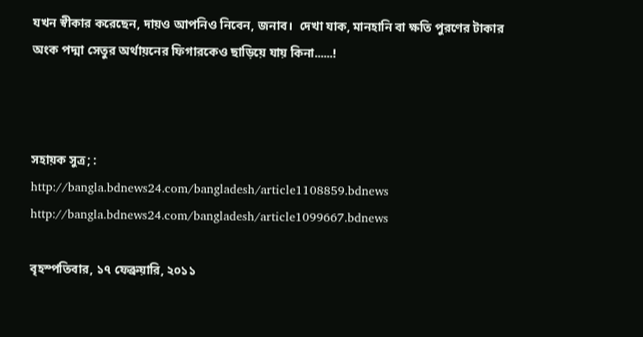যখন স্বীকার করেছেন, দায়ও আপনিও নিবেন, জনাব।  দেখা যাক, মানহানি বা ক্ষতি পুরণের টাকার অংক পদ্মা সেতুর অর্থায়নের ফিগারকেও ছাড়িয়ে যায় কিনা......!



সহায়ক সুত্র; :
http://bangla.bdnews24.com/bangladesh/article1108859.bdnews
http://bangla.bdnews24.com/bangladesh/article1099667.bdnews

বৃহস্পতিবার, ১৭ ফেব্রুয়ারি, ২০১১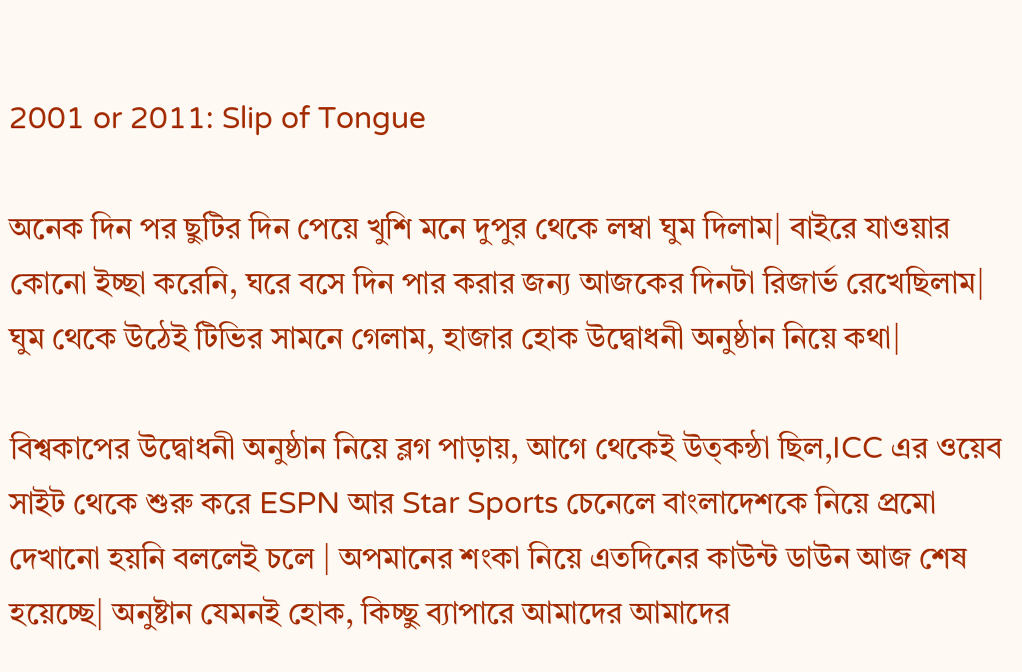2001 or 2011: Slip of Tongue

অনেক দিন পর ছুটির দিন পেয়ে খুশি মনে দুপুর থেকে লম্বা ঘুম দিলাম| বাইরে যাওয়ার কোনো ইচ্ছা করেনি, ঘরে বসে দিন পার করার জন্য আজকের দিনটা রিজার্ভ রেখেছিলাম| ঘুম থেকে উঠেই টিভির সামনে গেলাম, হাজার হোক উদ্বোধনী অনুষ্ঠান নিয়ে কথা|

বিশ্বকাপের উদ্বোধনী অনুষ্ঠান নিয়ে ব্লগ পাড়ায়, আগে থেকেই উত্কন্ঠা ছিল,ICC এর ওয়েব সাইট থেকে শুরু করে ESPN আর Star Sports চেনেলে বাংলাদেশকে নিয়ে প্রমো দেখানো হয়নি বললেই চলে | অপমানের শংকা নিয়ে এতদিনের কাউন্ট ডাউন আজ শেষ হয়েচ্ছে| অনুষ্টান যেমনই হোক, কিচ্ছু ব্যাপারে আমাদের আমাদের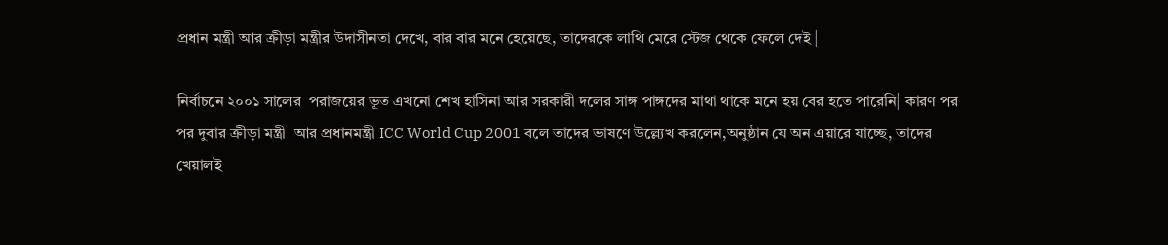প্রধান মন্ত্রী আর ক্রীড়া মন্ত্রীর উদাসীনতা দেখে, বার বার মনে হেয়েছে, তাদেরকে লাথি মেরে স্টেজ থেকে ফেলে দেই |

নির্বাচনে ২০০১ সালের  পরাজয়ের ভূত এখনো শেখ হাসিনা আর সরকারী দলের সাঙ্গ পাঙ্গদের মাথা থাকে মনে হয় বের হতে পারেনি| কারণ পর পর দুবার ক্রীড়া মন্ত্রী  আর প্রধানমন্ত্রী ICC World Cup 2001 বলে তাদের ভাষণে উল্ল্যেখ করলেন,অনুষ্ঠান যে অন এয়ারে যাচ্ছে, তাদের খেয়ালই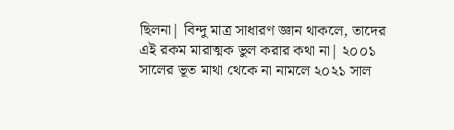ছিলনা| বিন্দু মাত্র সাধারণ জ্ঞান থাকলে, তাদের এই রকম মারাত্মক ভুল করার কথা না| ২০০১ সালের ভূত মাথা থেকে না নামলে ২০২১ সাল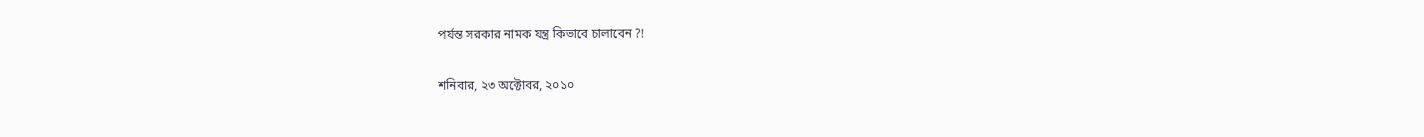পর্যন্ত সরকার নামক যন্ত্র কিভাবে চালাবেন ?!

শনিবার, ২৩ অক্টোবর, ২০১০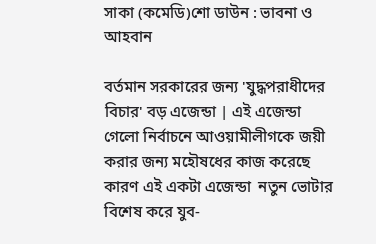সাকা (কমেডি)শো ডাউন : ভাবনা ও আহবান

বর্তমান সরকারের জন্য 'যুদ্ধপরাধীদের বিচার' বড় এজেন্ডা | এই এজেন্ডা গেলো নির্বাচনে আওয়ামীলীগকে জয়ী করার জন্য মহৌষধের কাজ করেছে কারণ এই একটা এজেন্ডা  নতুন ভোটার বিশেষ করে যুব-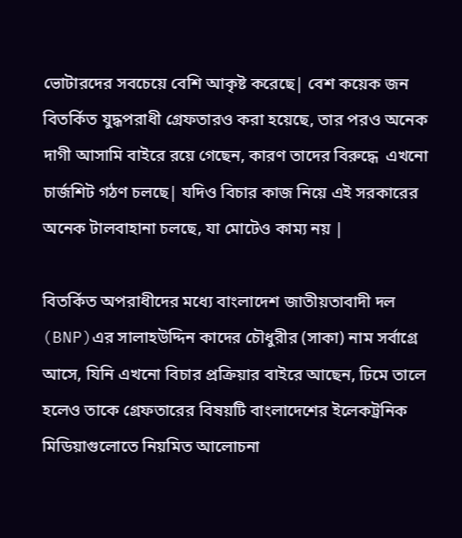ভোটারদের সবচেয়ে বেশি আকৃষ্ট করেছে| বেশ কয়েক জন বিতর্কিত যুদ্ধপরাধী গ্রেফতারও করা হয়েছে, তার পরও অনেক দাগী আসামি বাইরে রয়ে গেছেন, কারণ তাদের বিরুদ্ধে  এখনো চার্জশিট গঠণ চলছে| যদিও বিচার কাজ নিয়ে এই সরকারের অনেক টালবাহানা চলছে, যা মোটেও কাম্য নয় |

বিতর্কিত অপরাধীদের মধ্যে বাংলাদেশ জাতীয়তাবাদী দল (BNP)এর সালাহউদ্দিন কাদের চৌধুরীর (সাকা) নাম সর্বাগ্রে আসে, যিনি এখনো বিচার প্রক্রিয়ার বাইরে আছেন, ঢিমে তালে হলেও তাকে গ্রেফতারের বিষয়টি বাংলাদেশের ইলেকট্রনিক মিডিয়াগুলোতে নিয়মিত আলোচনা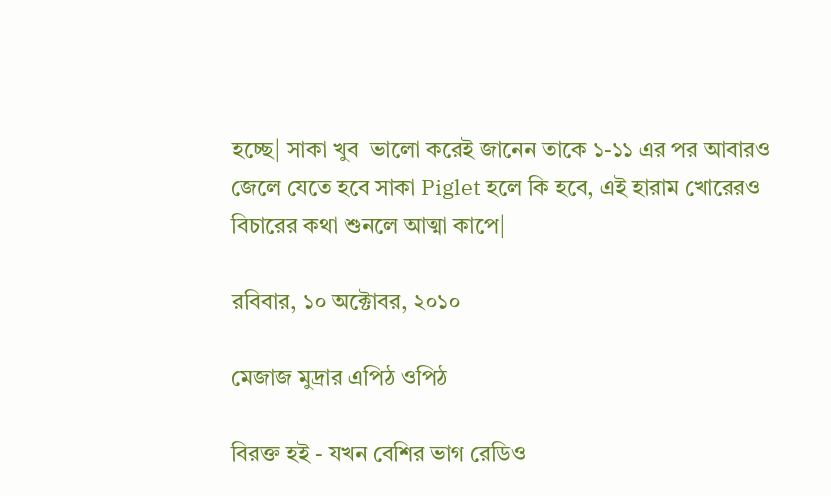হচ্ছে| সাকা খুব  ভালো করেই জানেন তাকে ১-১১ এর পর আবারও জেলে যেতে হবে সাকা Piglet হলে কি হবে, এই হারাম খোরেরও বিচারের কথা শুনলে আত্মা কাপে|

রবিবার, ১০ অক্টোবর, ২০১০

মেজাজ মুদ্রার এপিঠ ওপিঠ

বিরক্ত হই - যখন বেশির ভাগ রেডিও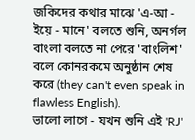জকিদের কথার মাঝে 'এ-আ - ইয়ে - মানে' বলতে শুনি, অনর্গল বাংলা বলতে না পেরে 'বাংলিশ' বলে কোনরকমে অনুষ্ঠান শেষ করে (they can't even speak in flawless English).
ভালো লাগে - যখন শুনি এই 'RJ'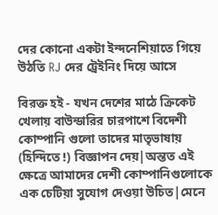দের কোনো একটা ইন্দনেশিয়াতে গিয়ে উঠতি RJ দের ট্রেইনিং দিয়ে আসে

বিরক্ত হই - যখন দেশের মাঠে ক্রিকেট খেলায় বাউন্ডারির চারপাশে বিদেশী কোম্পানি গুলো তাদের মাতৃভাষায় (হিন্দিতে !) বিজ্ঞাপন দেয়|অন্তত এই ক্ষেত্রে আমাদের দেশী কোম্পানিগুলোকে এক চেটিয়া সুযোগ দেওয়া উচিত|মেনে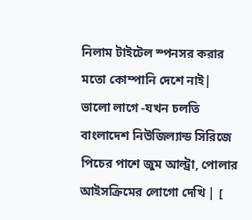নিলাম টাইটেল স্পনসর করার মতো কোম্পানি দেশে নাই|
ভালো লাগে -যখন চলতি বাংলাদেশ নিউজিল্যান্ড সিরিজে পিচের পাশে জুম আল্ট্রা, পোলার আইসক্রিমের লোগো দেখি | [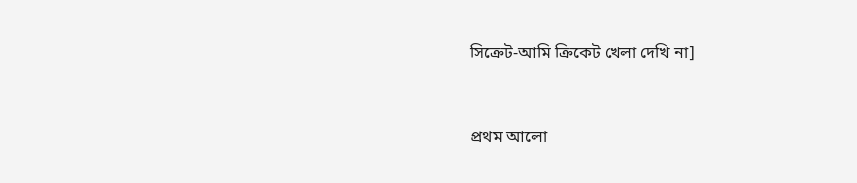সিক্রেট-আমি ক্রিকেট খেলা দেখি না]


প্রথম আলো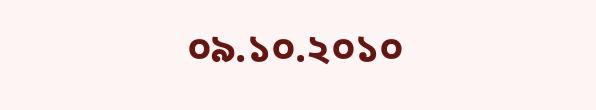০৯.১০.২০১০